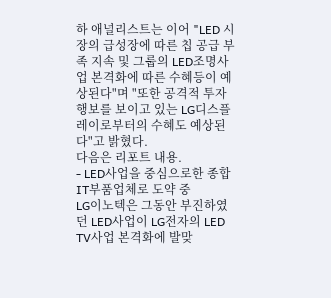하 애널리스트는 이어 "LED 시장의 급성장에 따른 칩 공급 부족 지속 및 그룹의 LED조명사업 본격화에 따른 수혜등이 예상된다"며 "또한 공격적 투자 행보를 보이고 있는 LG디스플레이로부터의 수혜도 예상된다"고 밝혔다.
다음은 리포트 내용.
- LED사업을 중심으로한 종합 IT부품업체로 도약 중
LG이노텍은 그동안 부진하였던 LED사업이 LG전자의 LED TV사업 본격화에 발맞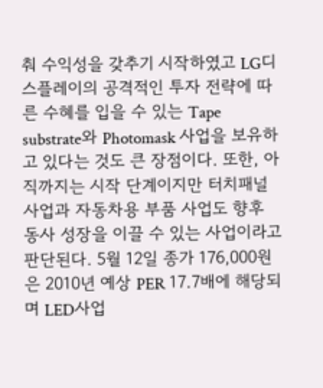춰 수익성을 갖추기 시작하였고 LG디스플레이의 공격적인 투자 전략에 따른 수혜를 입을 수 있는 Tape substrate와 Photomask 사업을 보유하고 있다는 것도 큰 장점이다. 또한, 아직까지는 시작 단계이지만 터치패널 사업과 자동차용 부품 사업도 향후 동사 성장을 이끌 수 있는 사업이라고 판단된다. 5월 12일 종가 176,000원은 2010년 예상 PER 17.7배에 해당되며 LED사업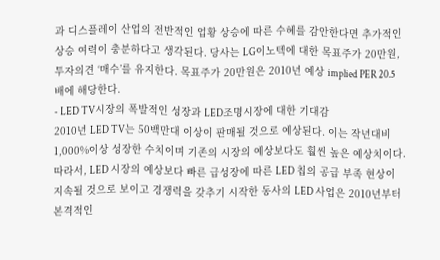과 디스플레이 산업의 전반적인 업황 상승에 따른 수혜를 감안한다면 추가적인 상승 여력이 충분하다고 생각된다. 당사는 LG이노텍에 대한 목표주가 20만원, 투자의견 ‘매수’를 유지한다. 목표주가 20만원은 2010년 예상 implied PER 20.5배에 해당한다.
- LED TV시장의 폭발적인 성장과 LED조명시장에 대한 기대감
2010년 LED TV는 50백만대 이상이 판매될 것으로 예상된다. 이는 작년대비 1,000%이상 성장한 수치이며 기존의 시장의 예상보다도 훨씬 높은 예상치이다. 따라서, LED 시장의 예상보다 빠른 급성장에 따른 LED 칩의 공급 부족 현상이 지속될 것으로 보이고 경쟁력을 갖추기 시작한 동사의 LED 사업은 2010년부터 본격적인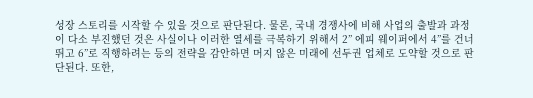성장 스토리를 시작할 수 있을 것으로 판단된다. 물론, 국내 경쟁사에 비해 사업의 출발과 과정이 다소 부진했던 것은 사실이나 이러한 열세를 극복하기 위해서 2” 에피 웨이퍼에서 4”를 건너 뛰고 6”로 직행하려는 등의 전략을 감안하면 머지 않은 미래에 선두권 업체로 도약할 것으로 판단된다. 또한,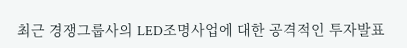최근 경쟁그룹사의 LED조명사업에 대한 공격적인 투자발표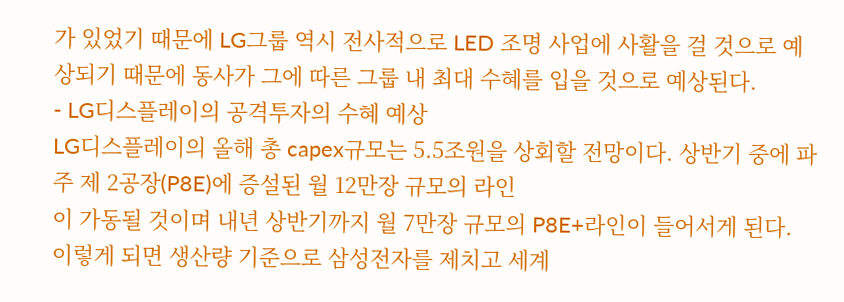가 있었기 때문에 LG그룹 역시 전사적으로 LED 조명 사업에 사활을 걸 것으로 예상되기 때문에 동사가 그에 따른 그룹 내 최대 수혜를 입을 것으로 예상된다.
- LG디스플레이의 공격투자의 수혜 예상
LG디스플레이의 올해 총 capex규모는 5.5조원을 상회할 전망이다. 상반기 중에 파주 제 2공장(P8E)에 증설된 월 12만장 규모의 라인
이 가동될 것이며 내년 상반기까지 월 7만장 규모의 P8E+라인이 들어서게 된다. 이렇게 되면 생산량 기준으로 삼성전자를 제치고 세계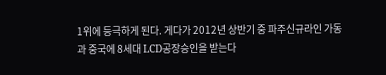1위에 등극하게 된다. 게다가 2012년 상반기 중 파주신규라인 가동과 중국에 8세대 LCD공장승인을 받는다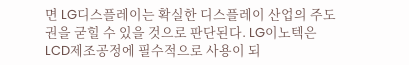면 LG디스플레이는 확실한 디스플레이 산업의 주도권을 굳힐 수 있을 것으로 판단된다. LG이노텍은 LCD제조공정에 필수적으로 사용이 되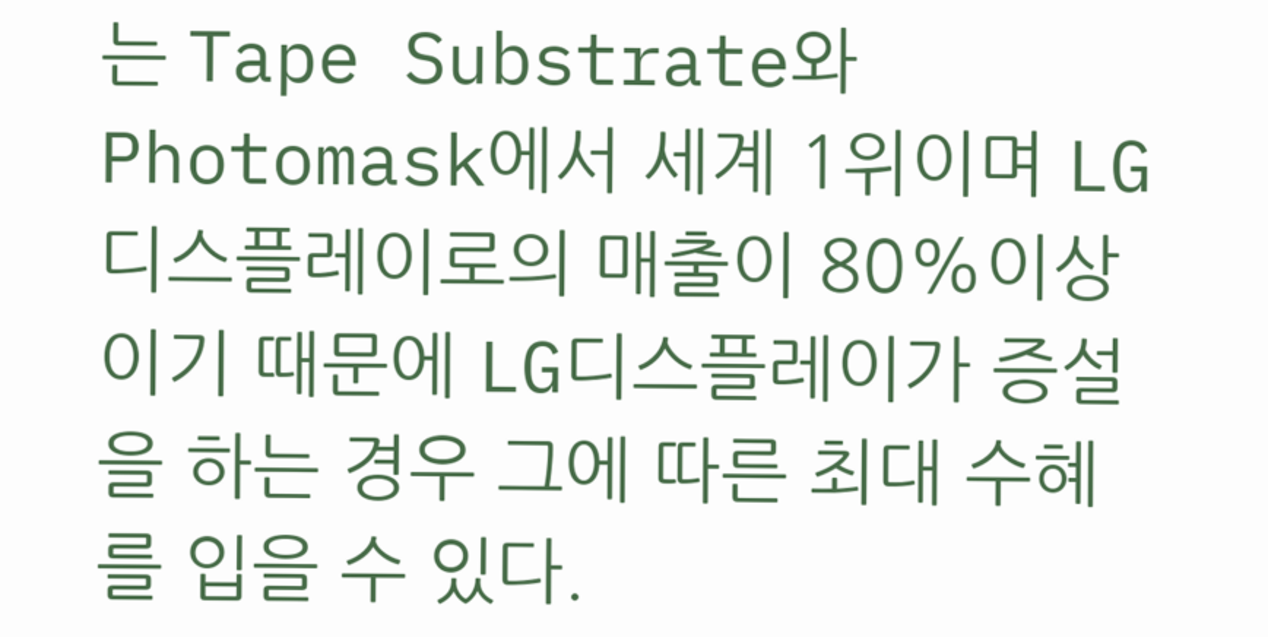는 Tape Substrate와 Photomask에서 세계 1위이며 LG디스플레이로의 매출이 80%이상이기 때문에 LG디스플레이가 증설을 하는 경우 그에 따른 최대 수혜를 입을 수 있다.